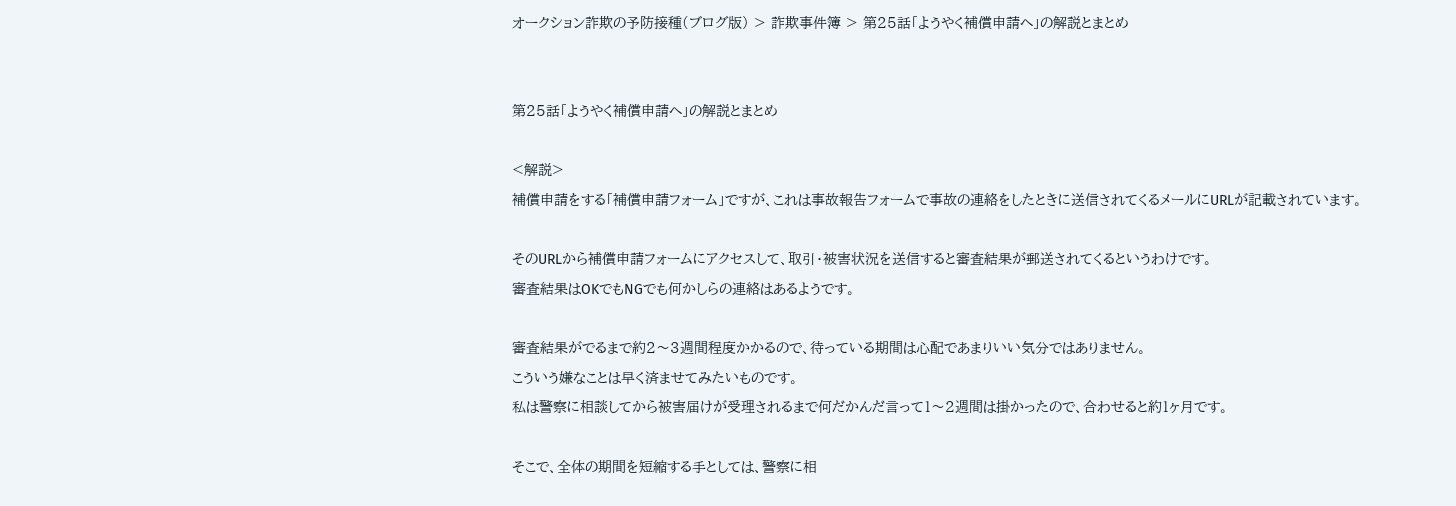オークション詐欺の予防接種(ブログ版) > 詐欺事件簿 > 第25話「ようやく補償申請へ」の解説とまとめ


第25話「ようやく補償申請へ」の解説とまとめ

<解説>
補償申請をする「補償申請フォーム」ですが、これは事故報告フォームで事故の連絡をしたときに送信されてくるメールにURLが記載されています。

そのURLから補償申請フォームにアクセスして、取引・被害状況を送信すると審査結果が郵送されてくるというわけです。
審査結果はOKでもNGでも何かしらの連絡はあるようです。

審査結果がでるまで約2〜3週間程度かかるので、待っている期間は心配であまりいい気分ではありません。
こういう嫌なことは早く済ませてみたいものです。
私は警察に相談してから被害届けが受理されるまで何だかんだ言って1〜2週間は掛かったので、合わせると約1ヶ月です。

そこで、全体の期間を短縮する手としては、警察に相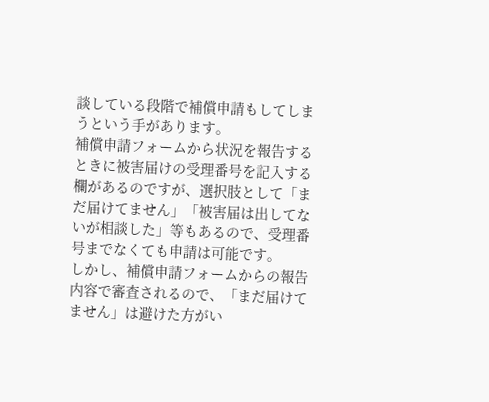談している段階で補償申請もしてしまうという手があります。
補償申請フォームから状況を報告するときに被害届けの受理番号を記入する欄があるのですが、選択肢として「まだ届けてません」「被害届は出してないが相談した」等もあるので、受理番号までなくても申請は可能です。
しかし、補償申請フォームからの報告内容で審査されるので、「まだ届けてません」は避けた方がい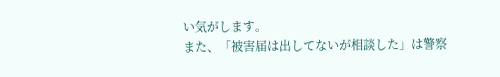い気がします。
また、「被害届は出してないが相談した」は警察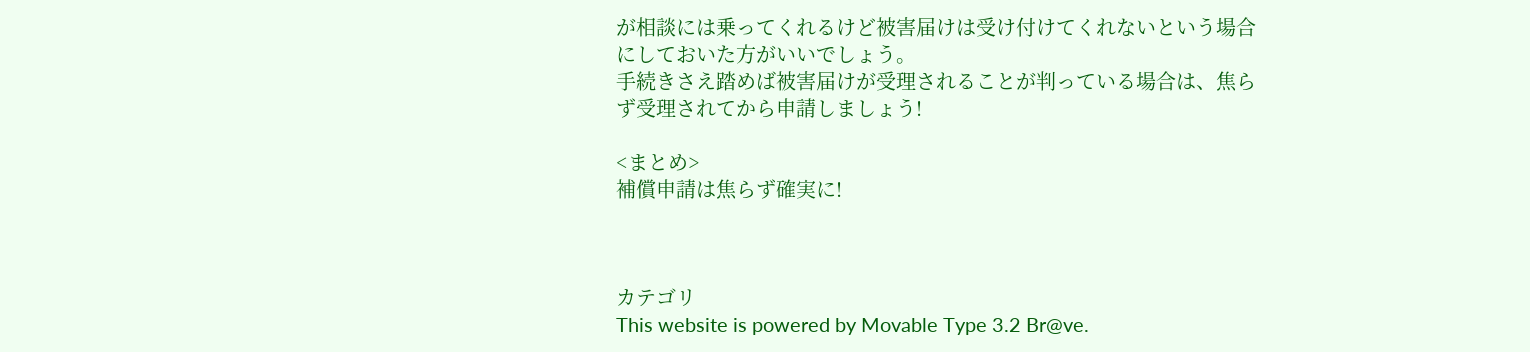が相談には乗ってくれるけど被害届けは受け付けてくれないという場合にしておいた方がいいでしょう。
手続きさえ踏めば被害届けが受理されることが判っている場合は、焦らず受理されてから申請しましょう!

<まとめ>
補償申請は焦らず確実に!



カテゴリ
This website is powered by Movable Type 3.2 Br@ve.